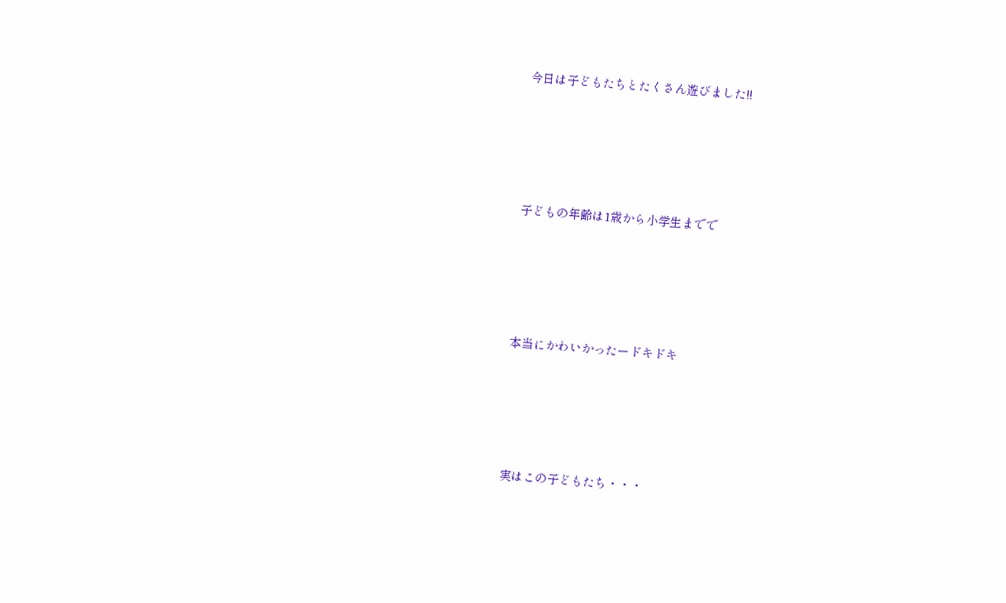今日は子どもたちとたくさん遊びました!!





子どもの年齢は1歳から小学生までで





本当にかわいかったードキドキ





実はこの子どもたち・・・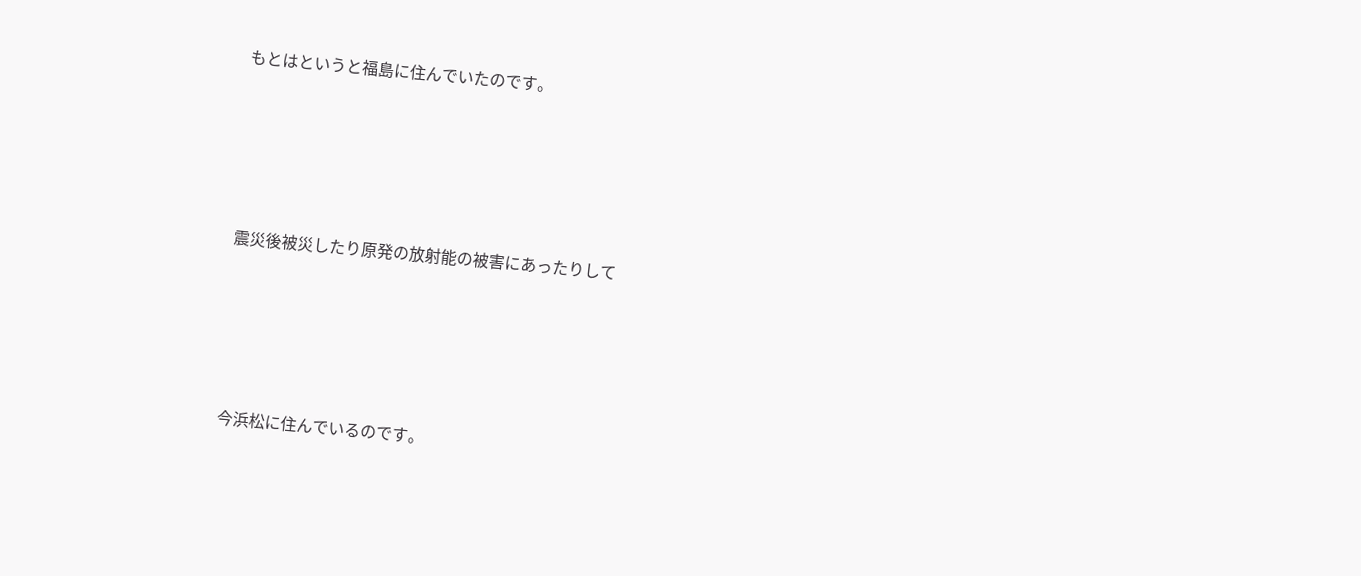もとはというと福島に住んでいたのです。





震災後被災したり原発の放射能の被害にあったりして





今浜松に住んでいるのです。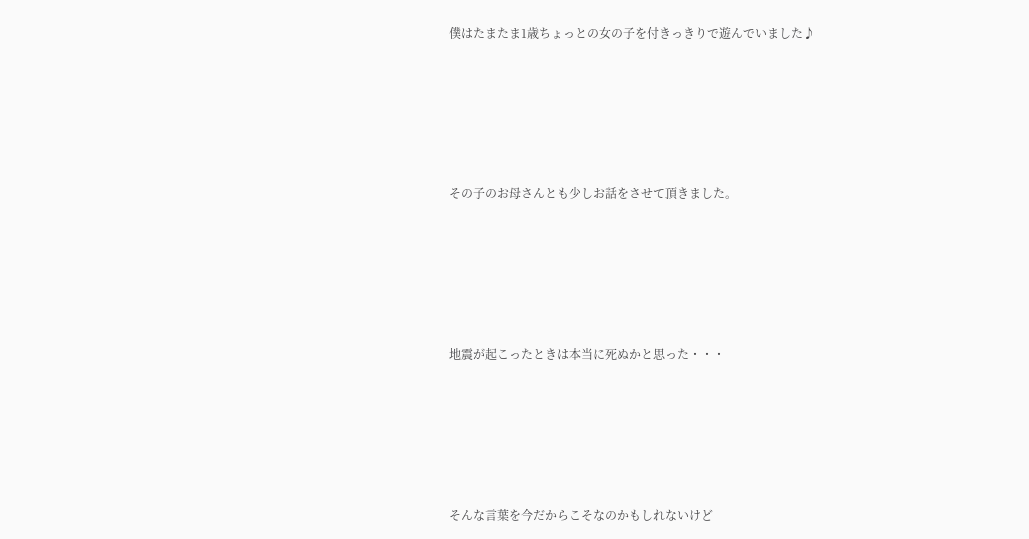僕はたまたま1歳ちょっとの女の子を付きっきりで遊んでいました♪





その子のお母さんとも少しお話をさせて頂きました。





地震が起こったときは本当に死ぬかと思った・・・





そんな言葉を今だからこそなのかもしれないけど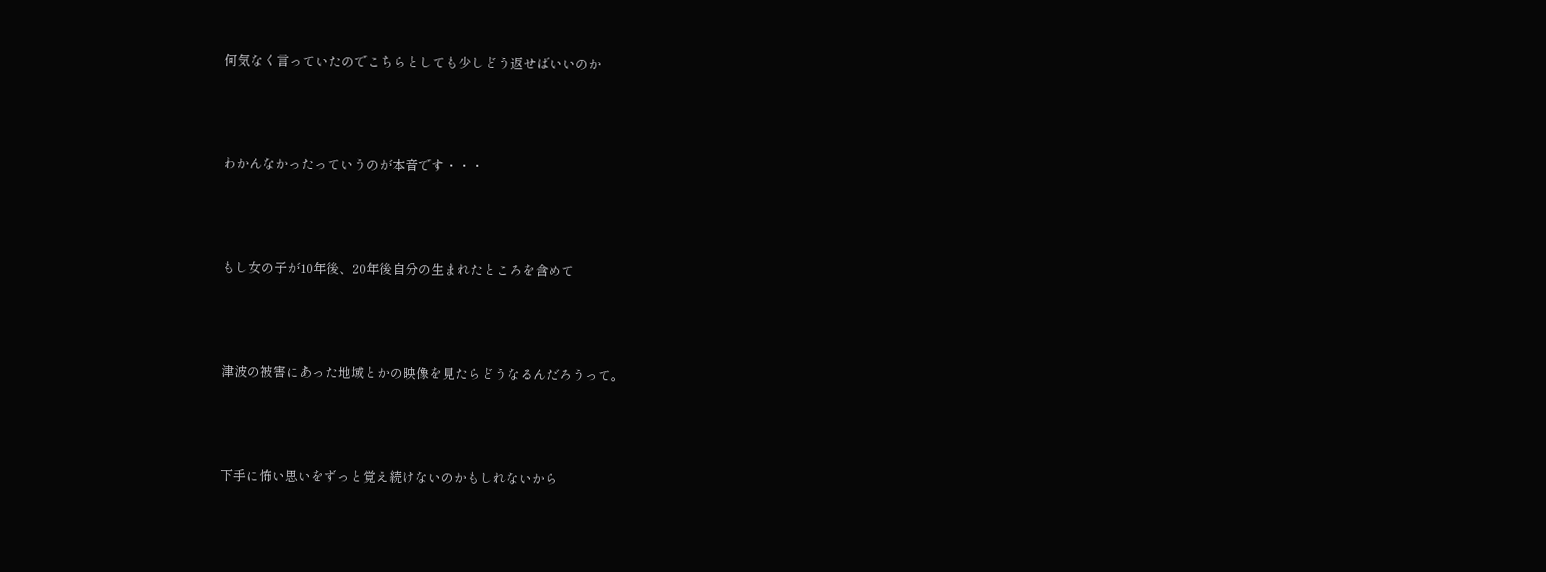何気なく言っていたのでこちらとしても少しどう返せばいいのか





わかんなかったっていうのが本音です・・・





もし女の子が10年後、20年後自分の生まれたところを含めて





津波の被害にあった地域とかの映像を見たらどうなるんだろうって。





下手に怖い思いをずっと覚え続けないのかもしれないから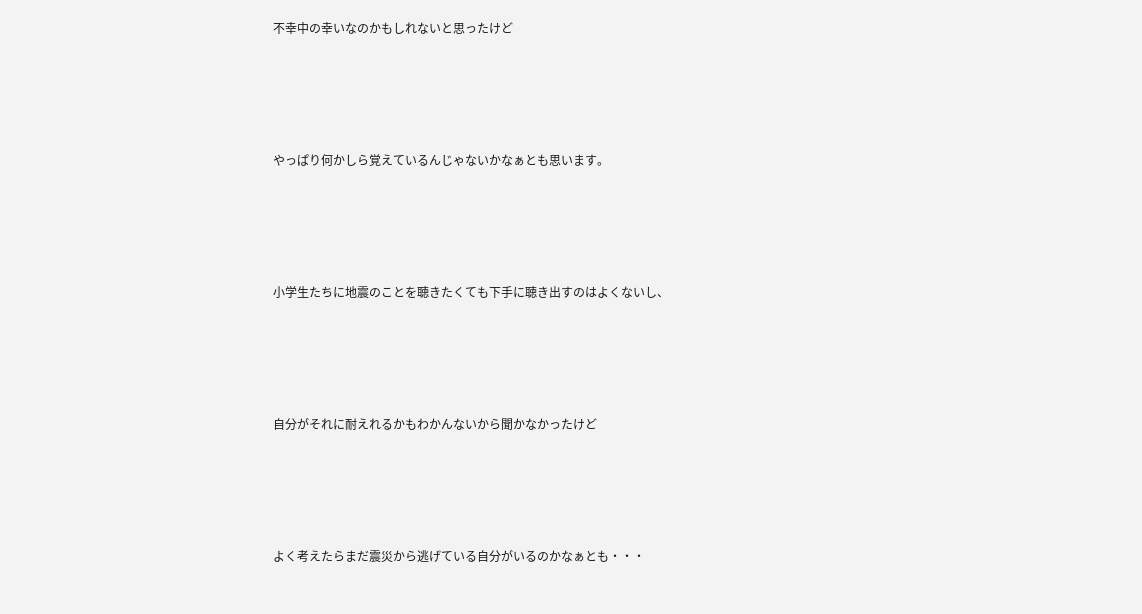不幸中の幸いなのかもしれないと思ったけど





やっぱり何かしら覚えているんじゃないかなぁとも思います。





小学生たちに地震のことを聴きたくても下手に聴き出すのはよくないし、





自分がそれに耐えれるかもわかんないから聞かなかったけど





よく考えたらまだ震災から逃げている自分がいるのかなぁとも・・・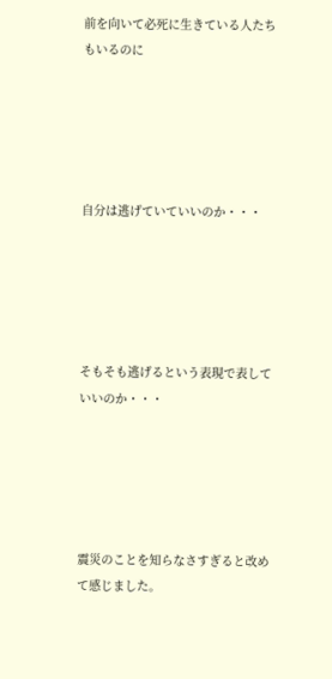前を向いて必死に生きている人たちもいるのに





自分は逃げていていいのか・・・





そもそも逃げるという表現で表していいのか・・・





震災のことを知らなさすぎると改めて感じました。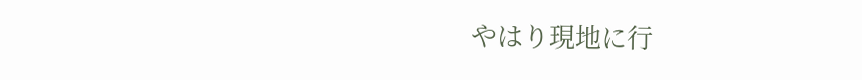やはり現地に行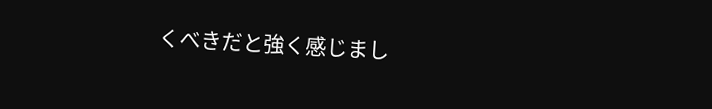くべきだと強く感じまし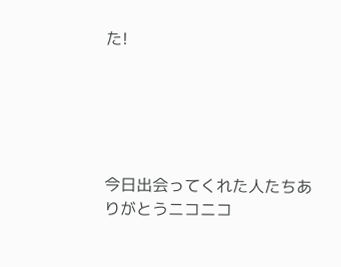た!





今日出会ってくれた人たちありがとうニコニコ